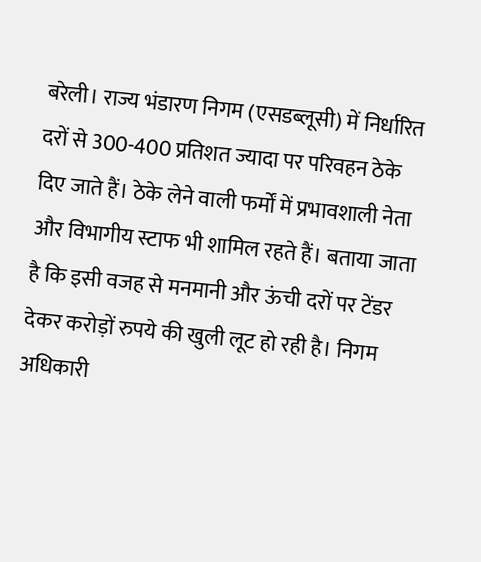बरेली। राज्य भंडारण निगम (एसडब्लूसी) में निर्धारित दरों से 300-400 प्रतिशत ज्यादा पर परिवहन ठेके दिए जाते हैं। ठेके लेने वाली फर्मों में प्रभावशाली नेता और विभागीय स्टाफ भी शामिल रहते हैं। बताया जाता है कि इसी वजह से मनमानी और ऊंची दरों पर टेंडर देकर करोड़ों रुपये की खुली लूट हो रही है। निगम अधिकारी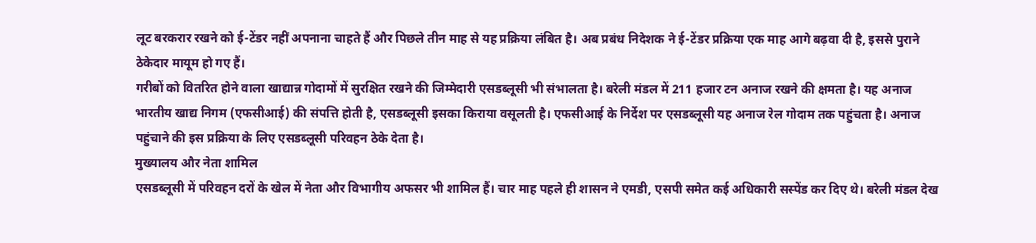लूट बरकरार रखने को ई-टेंडर नहीं अपनाना चाहते हैं और पिछले तीन माह से यह प्रक्रिया लंबित है। अब प्रबंध निदेशक ने ई-टेंडर प्रक्रिया एक माह आगे बढ़वा दी है, इससे पुराने ठेकेदार मायूम हो गए हैं।
गरीबों को वितरित होने वाला खाद्यान्न गोदामों में सुरक्षित रखने की जिम्मेदारी एसडब्लूसी भी संभालता है। बरेली मंडल में 211 हजार टन अनाज रखने की क्षमता है। यह अनाज भारतीय खाद्य निगम (एफसीआई) की संपत्ति होती है, एसडब्लूसी इसका किराया वसूलती है। एफसीआई के निर्देश पर एसडब्लूसी यह अनाज रेल गोदाम तक पहुंचता है। अनाज पहुंचाने की इस प्रक्रिया के लिए एसडब्लूसी परिवहन ठेके देता है।
मुख्यालय और नेता शामिल
एसडब्लूसी में परिवहन दरों के खेल में नेता और विभागीय अफसर भी शामिल हैं। चार माह पहले ही शासन ने एमडी, एसपी समेत कई अधिकारी सस्पेंड कर दिए थे। बरेली मंडल देख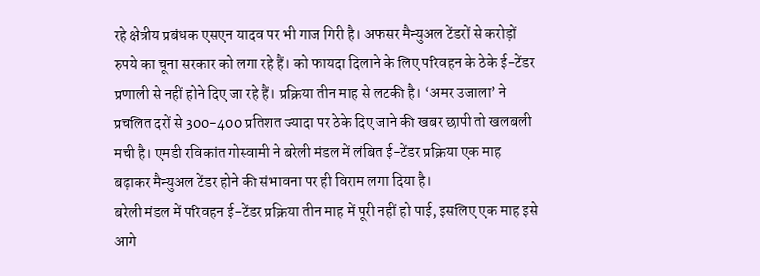रहे क्षेत्रीय प्रबंधक एसएन यादव पर भी गाज गिरी है। अफसर मैन्युअल टेंडरों से करोड़ों रुपये का चूना सरकार को लगा रहे हैं। को फायदा दिलाने के लिए परिवहन के ठेके ई-टेंडर प्रणाली से नहीं होने दिए जा रहे हैं। प्रक्रिया तीन माह से लटकी है। ‘अमर उजाला’ ने प्रचलित दरों से 300-400 प्रतिशत ज्यादा पर ठेके दिए जाने की खबर छापी तो खलबली मची है। एमडी रविकांत गोस्वामी ने बरेली मंडल में लंबित ई-टेंडर प्रक्रिया एक माह बढ़ाकर मैन्युअल टेंडर होने की संभावना पर ही विराम लगा दिया है।
बरेली मंडल में परिवहन ई-टेंडर प्रक्रिया तीन माह में पूरी नहीं हो पाई, इसलिए एक माह इसे आगे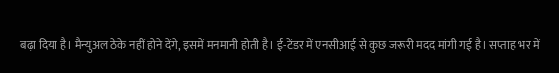बढ़ा दिया है। मैन्युअल ठेके नहीं होने देंगे, इसमें मनमानी होती है। ई-टेंडर में एनसीआई से कुछ जरूरी मदद मांगी गई है। सप्ताह भर में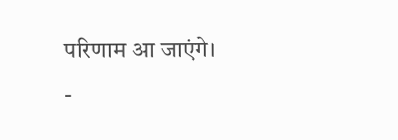परिणाम आ जाएंगे।
-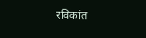रविकांत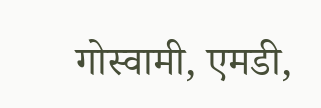गोस्वामी, एमडी,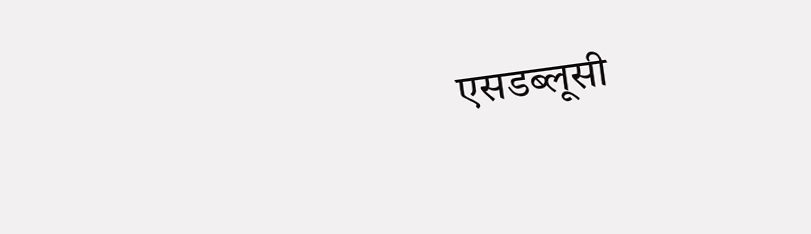एसडब्लूसी